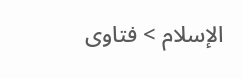الإسلام > فتاوى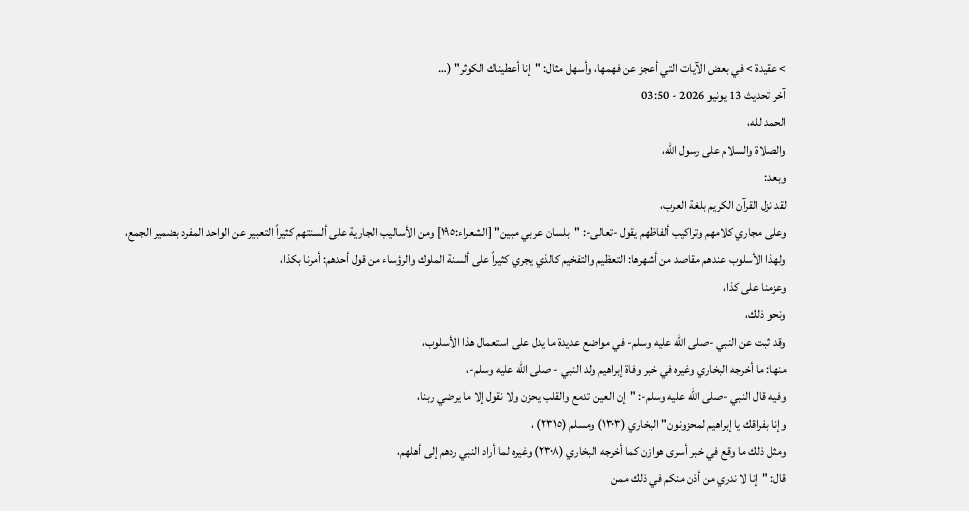> عقيدة > في بعض الآيات التي أعجز عن فهمها، وأسهل مثال: "إنا أعطيناك الكوثر" (…
آخر تحديث 13 يونيو 2026 - 03:50
الحمد لله،
والصلاة والسلام على رسول الله،
وبعد:
لقد نزل القرآن الكريم بلغة العرب،
وعلى مجاري كلامهم وتراكيب ألفاظهم يقول -تعالى-: "بلسان عربي مبين" [الشعراء:١٩٥] ومن الأساليب الجارية على ألسنتهم كثيراً التعبير عن الواحد المفرد بضمير الجمع،
ولهذا الأسلوب عندهم مقاصد من أشهرها: التعظيم والتفخيم كالذي يجري كثيراً على ألسنة الملوك والرؤساء من قول أحدهم: أمرنا بكذا،
وعزمنا على كذا،
ونحو ذلك،
وقد ثبت عن النبي -صلى الله عليه وسلم- في مواضع عديدة ما يدل على استعمال هذا الأسلوب،
منها: ما أخرجه البخاري وغيره في خبر وفاة إبراهيم ولد النبي - صلى الله عليه وسلم-،
وفيه قال النبي -صلى الله عليه وسلم-: "إن العين تدمع والقلب يحزن ولا نقول إلا ما يرضي ربنا،
وإنا بفراقك يا إبراهيم لمحزونون" البخاري (١٣٠٣) ومسلم (٢٣١٥) ،
ومثل ذلك ما وقع في خبر أسرى هوازن كما أخرجه البخاري (٢٣٠٨) وغيره لما أراد النبي ردهم إلى أهلهم،
قال: "إنا لا ندري من أذن منكم في ذلك ممن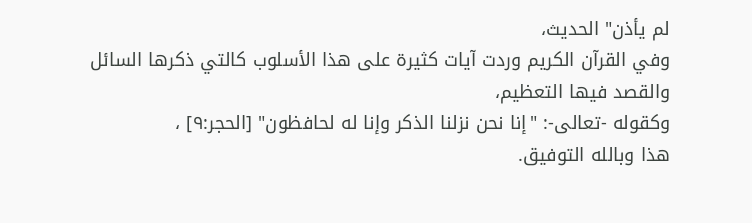لم يأذن" الحديث،
وفي القرآن الكريم وردت آيات كثيرة على هذا الأسلوب كالتي ذكرها السائل والقصد فيها التعظيم،
وكقوله -تعالى-: "إنا نحن نزلنا الذكر وإنا له لحافظون" [الحجر:٩] ،
هذا وبالله التوفيق.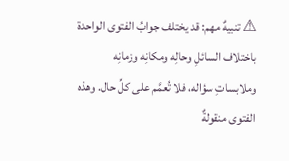⚠ تنبيهٌ مهم: قد يختلف جوابُ الفتوى الواحدة باختلاف السائلِ وحالِه ومكانِه وزمانِه وملابساتِ سؤاله، فلا تُعمَّم على كلِّ حال. وهذه الفتوى منقولةٌ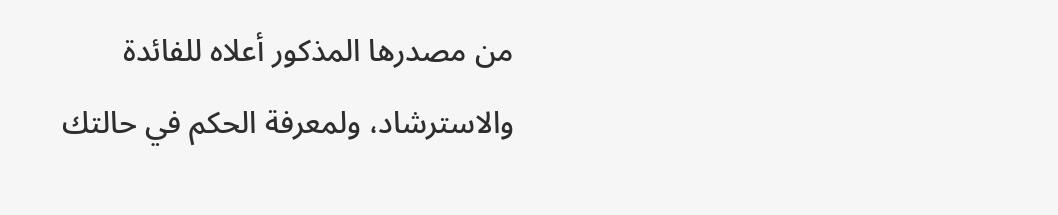من مصدرها المذكور أعلاه للفائدة والاسترشاد، ولمعرفة الحكم في حالتك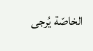الخاصّة يُرجى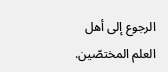الرجوع إلى أهل العلم المختصّين.